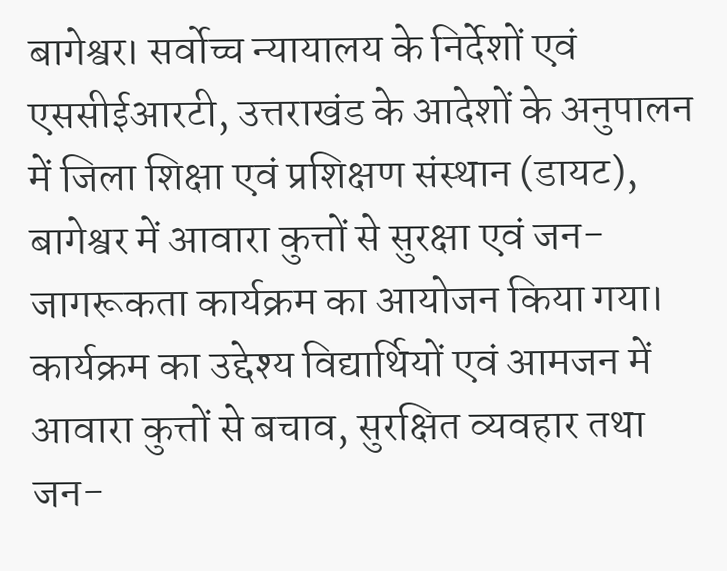बागेश्वर। सर्वोच्च न्यायालय के निर्देशों एवं एससीईआरटी, उत्तराखंड के आदेशों के अनुपालन में जिला शिक्षा एवं प्रशिक्षण संस्थान (डायट), बागेश्वर में आवारा कुत्तों से सुरक्षा एवं जन-जागरूकता कार्यक्रम का आयोजन किया गया। कार्यक्रम का उद्देश्य विद्यार्थियों एवं आमजन में आवारा कुत्तों से बचाव, सुरक्षित व्यवहार तथा जन-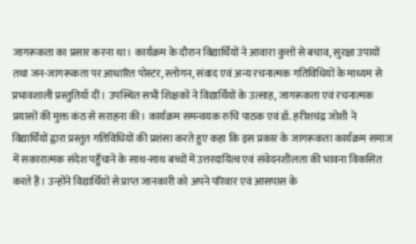जागरूकता का प्रसार करना था। कार्यक्रम के दौरान विद्यार्थियों ने आवारा कुत्तों से बचाव, सुरक्षा उपायों तथा जन-जागरूकता पर आधारित पोस्टर, स्लोगन, संवाद एवं अन्य रचनात्मक गतिविधियों के माध्यम से प्रभावशाली प्रस्तुतियाँ दीं। उपस्थित सभी शिक्षकों ने विद्यार्थियों के उत्साह, जागरूकता एवं रचनात्मक प्रयासों की मुक्त कंठ से सराहना की। कार्यक्रम समन्वयक रुचि पाठक एवं डॉ. हरीशचंद्र जोशी ने विद्यार्थियों द्वारा प्रस्तुत गतिविधियों की प्रशंसा करते हुए कहा कि इस प्रकार के जागरूकता कार्यक्रम समाज में सकारात्मक संदेश पहुँचाने के साथ-साथ बच्चों में उत्तरदायित्व एवं संवेदनशीलता की भावना विकसित करते हैं। उन्होंने विद्यार्थियों से प्राप्त जानकारी को अपने परिवार एवं आसपास के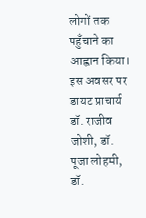लोगों तक पहुँचाने का आह्वान किया। इस अवसर पर डायट प्राचार्य डॉ. राजीव जोशी, डॉ. पूजा लोहमी, डॉ.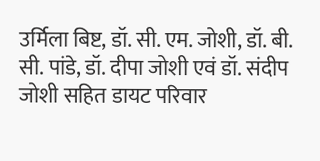उर्मिला बिष्ट, डॉ. सी. एम. जोशी, डॉ. बी. सी. पांडे, डॉ. दीपा जोशी एवं डॉ. संदीप जोशी सहित डायट परिवार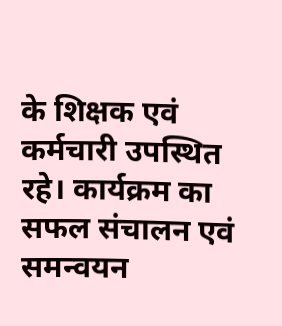के शिक्षक एवं कर्मचारी उपस्थित रहे। कार्यक्रम का सफल संचालन एवं समन्वयन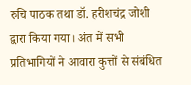रुचि पाठक तथा डॉ. हरीशचंद्र जोशी द्वारा किया गया। अंत में सभी प्रतिभागियों ने आवारा कुत्तों से संबंधित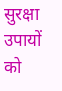सुरक्षा उपायों को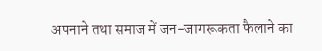अपनाने तथा समाज में जन-जागरूकता फैलाने का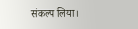संकल्प लिया।